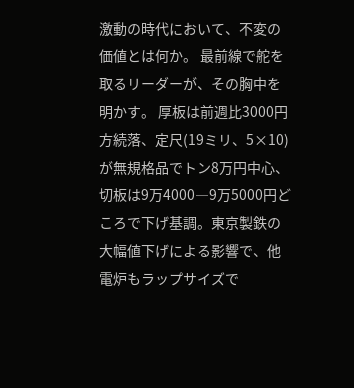激動の時代において、不変の価値とは何か。 最前線で舵を取るリーダーが、その胸中を明かす。 厚板は前週比3000円方続落、定尺(19ミリ、5×10)が無規格品でトン8万円中心、切板は9万4000―9万5000円どころで下げ基調。東京製鉄の大幅値下げによる影響で、他電炉もラップサイズで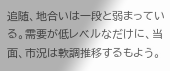追随、地合いは一段と弱まっている。需要が低レベルなだけに、当面、市況は軟調推移するもよう。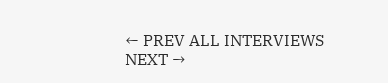← PREV ALL INTERVIEWS NEXT →